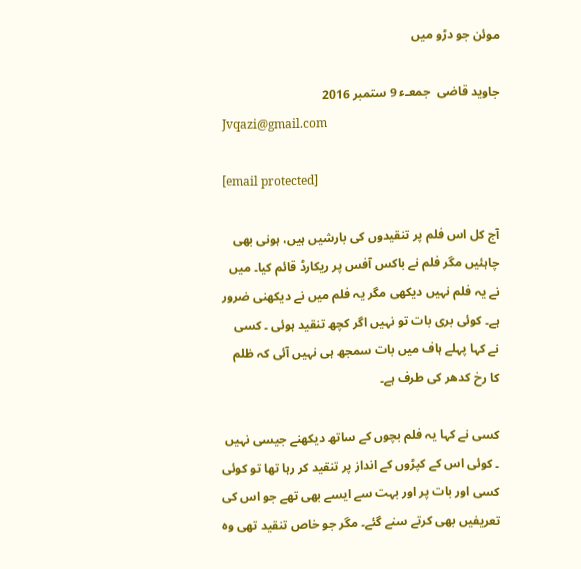موئن جو دڑو میں

جاوید قاضی  جمعـء 9 ستمبر 2016
Jvqazi@gmail.com

[email protected]

آج کل اس فلم پر تنقیدوں کی بارشیں ہیں، ہونی بھی چاہئیں مگر فلم نے باکس آفس پر ریکارڈ قائم کیا۔ میں نے یہ فلم نہیں دیکھی مگر یہ فلم میں نے دیکھنی ضرور ہے۔ کوئی بری بات تو نہیں اگر کچھ تنقید ہوئی ۔ کسی نے کہا پہلے ہاف میں بات سمجھ ہی نہیں آئی کہ ظلم کا رخ کدھر کی طرف ہے۔

کسی نے کہا یہ فلم بچوں کے ساتھ دیکھنے جیسی نہیں ۔ کوئی اس کے کپڑوں کے انداز پر تنقید کر رہا تھا تو کوئی کسی اور بات پر اور بہت سے ایسے بھی تھے جو اس کی تعریفیں بھی کرتے سنے گئے۔ مگر جو خاص تنقید تھی وہ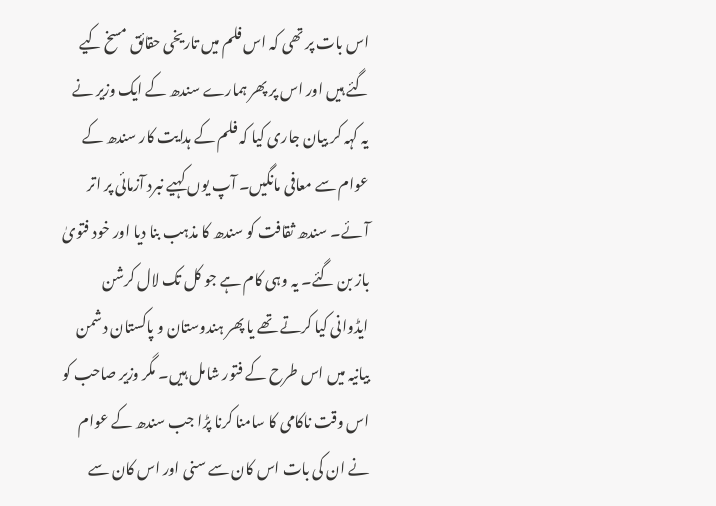اس بات پر تھی کہ اس فلم میں تاریخی حقائق مسخ کیے گئے ہیں اور اس پر پھر ہمارے سندھ کے ایک وزیر نے یہ کہہ کر بیان جاری کیا کہ فلم کے ہدایت کار سندھ کے عوام سے معافی مانگیں۔ آپ یوں کہیے نبرد آزمائی پر اتر آئے۔ سندھ ثقافت کو سندھ کا مذہب بنا دیا اور خود فتویٰ باز بن گئے۔ یہ وہی کام ہے جو کل تک لال کرشن ایڈوانی کیا کرتے تھے یا پھر ہندوستان و پاکستان دشمن بیانیہ میں اس طرح کے فتور شامل ہیں۔ مگر وزیر صاحب کو اس وقت ناکامی کا سامنا کرنا پڑا جب سندھ کے عوام نے ان کی بات اس کان سے سنی اور اس کان سے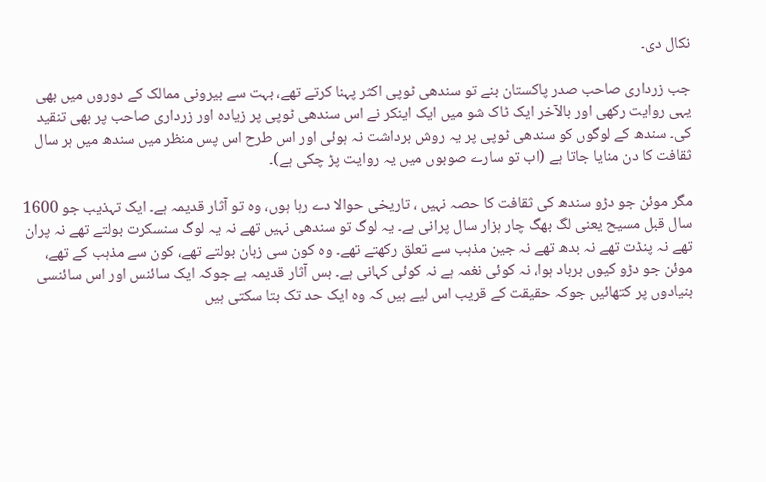نکال دی۔

جب زرداری صاحب صدر پاکستان بنے تو سندھی ٹوپی اکثر پہنا کرتے تھے، بہت سے بیرونی ممالک کے دوروں میں بھی یہی روایت رکھی اور بالآخر ایک ٹاک شو میں ایک اینکر نے اس سندھی ٹوپی پر زیادہ اور زرداری صاحب پر بھی تنقید کی۔ سندھ کے لوگوں کو سندھی ٹوپی پر یہ روش برداشت نہ ہوئی اور اس طرح اس پس منظر میں سندھ میں ہر سال ثقافت کا دن منایا جاتا ہے (اب تو سارے صوبوں میں یہ روایت پڑ چکی ہے)۔

مگر موئن جو دڑو سندھ کی ثقافت کا حصہ نہیں ، تاریخی حوالا دے رہا ہوں، وہ تو آثار قدیمہ ہے۔ ایک تہذیب جو 1600 سال قبل مسیح یعنی لگ بھگ چار ہزار سال پرانی ہے۔ یہ لوگ تو سندھی نہیں تھے نہ یہ لوگ سنسکرت بولتے تھے نہ پران تھے نہ پنڈت تھے نہ بدھ تھے نہ جین مذہب سے تعلق رکھتے تھے۔ وہ کون سی زبان بولتے تھے، کون سے مذہب کے تھے، موئن جو دڑو کیوں برباد ہوا، نہ کوئی نغمہ ہے نہ کوئی کہانی ہے۔ بس آثار قدیمہ ہے جوکہ ایک سائنس اور اس سائنسی بنیادوں پر کتھائیں جوکہ حقیقت کے قریب اس لیے ہیں کہ وہ ایک حد تک بتا سکتی ہیں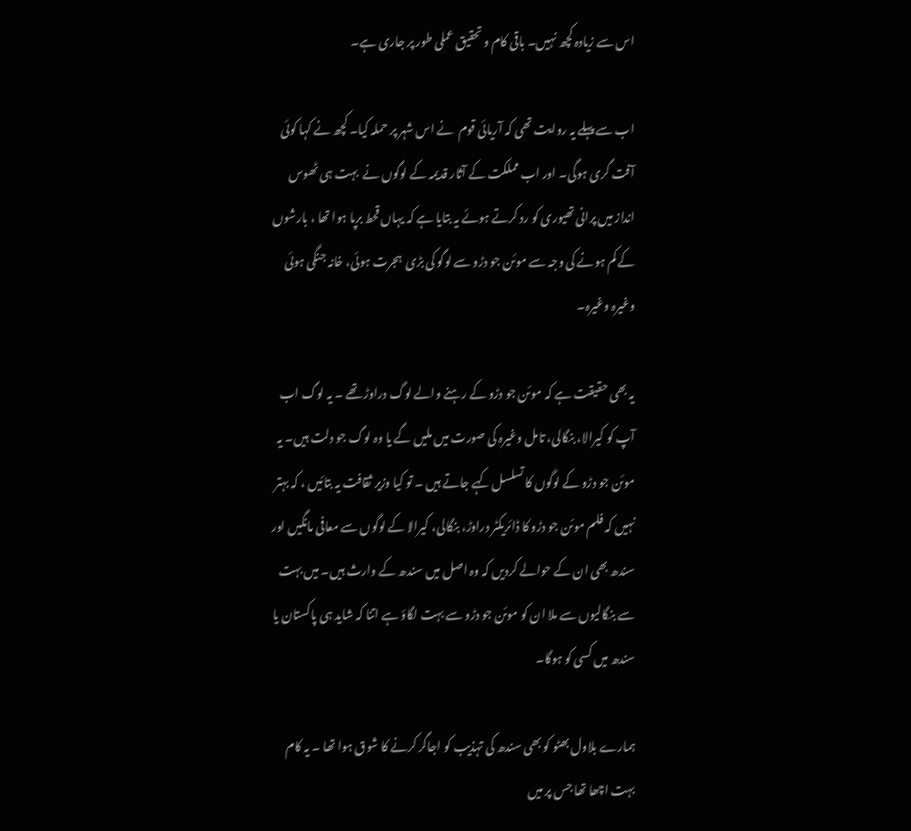اس سے زیادہ کچھ نہیں۔ باقی کام و تحقیق عملی طور پر جاری ہے۔

اب سے پہلے یہ روایت تھی کہ آریائی قوم  نے اس شہر پر حملہ کیا۔ کچھ نے کہا کوئی آفت گری ہوگی۔ اور اب مملکت کے آثار قدیمہ کے لوگوں نے  بہت ہی ٹھوس انداز میں پرانی تھیوری کو رد کرتے ہوئے یہ بتایا ہے کہ یہاں قحط برپا ہوا تھا ، بارشوں کے کم ہونے کی وجہ سے موئن جو دڑو سے لوگو کی بڑی  ہجرت ہوئی، خانہ جنگی ہوئی وغیرہ وغیرہ۔

یہ بھی حقیقت ہے کہ موئن جو دڑو کے رہنے والے لوگ دراوڑ تھے ۔ یہ لوگ اب آپ کو کیرالا، بنگالی، تامل وغیرہ کی صورت میں ملیں گے یا وہ لوگ جو دلت ہیں۔ یہ موئن جو دڑو کے لوگوں کا تسلسل کہے جاتے ہیں ۔ تو کیا وزیر ثقافت یہ بتائیں ، کہ بہتر نہیں کہ فلم موئن جو دڑو کا ڈائریکٹر دراوڑ، بنگالی، کیرالا کے لوگوں سے معافی مانگیں اور سندھ بھی ان کے حوالے کردیں کہ وہ اصل میں سندھ کے وارث ہیں۔ میں بہت سے بنگالیوں سے ملا ان کو موئن جو دڑو سے بہت لگاؤ ہے اتنا کہ شاید ہی پاکستان یا سندھ میں کسی کو ہوگا۔

ہمارے بلاول بھٹو کو بھی سندھ کی تہذیب کو اجاگر کرنے کا شوق ہوا تھا ۔ یہ کام بہت اچھا تھا جس پر میں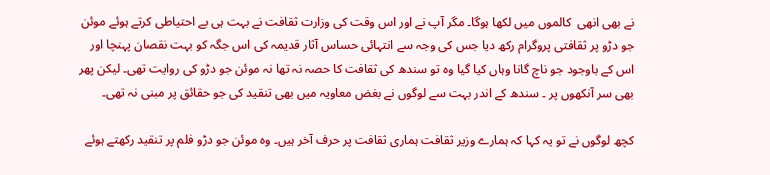نے بھی انھی  کالموں میں لکھا ہوگا۔ مگر آپ نے اور اس وقت کی وزارت ثقافت نے بہت ہی بے احتیاطی کرتے ہوئے موئن جو دڑو پر ثقافتی پروگرام رکھ دیا جس کی وجہ سے انتہائی حساس آثار قدیمہ کی اس جگہ کو بہت نقصان پہنچا اور اس کے باوجود جو ناچ گانا وہاں کیا گیا وہ تو سندھ کی ثقافت کا حصہ نہ تھا نہ موئن جو دڑو کی روایت تھی۔ لیکن پھر بھی سر آنکھوں پر ۔ سندھ کے اندر بہت سے لوگوں نے بغض معاویہ میں بھی تنقید کی جو حقائق پر مبنی نہ تھی۔

کچھ لوگوں نے تو یہ کہا کہ ہمارے وزیر ثقافت ہماری ثقافت پر حرف آخر ہیں۔ وہ موئن جو دڑو فلم پر تنقید رکھتے ہوئے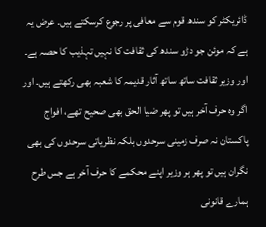ڈائریکٹر کو سندھ قوم سے معافی پر رجوع کرسکتے ہیں۔ عرض یہ ہے کہ موئن جو دڑو سندھ کی ثقافت کا نہیں تہذیب کا حصہ ہے۔ اور وزیر ثقافت ساتھ ساتھ آثار قدیمہ کا شعبہ بھی رکھتے ہیں۔ اور اگر وہ حرف آخر ہیں تو پھر ضیا الحق بھی صحیح تھے، افواج پاکستان نہ صرف زمینی سرحدوں بلکہ نظریاتی سرحدوں کی بھی نگران ہیں تو پھر ہر وزیر اپنے محکمے کا حرف آخر ہے جس طرح ہمارے قانونی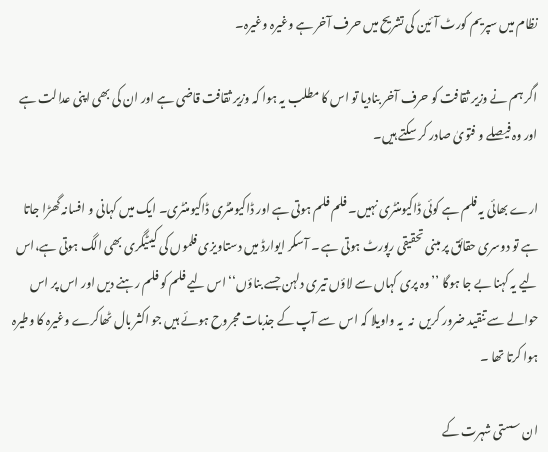نظام میں سپریم کورٹ آئین کی تشریح میں حرف آخر ہے وغیرہ وغیرہ۔

اگر ہم نے وزیر ثقافت کو حرف آخر بنادیا تو اس کا مطلب یہ ہوا کہ وزیر ثقافت قاضی ہے اور ان کی بھی اپنی عدالت ہے اور وہ فیصلے و فتویٰ صادر کر سکتے ہیں۔

ارے بھائی یہ فلم ہے کوئی ڈاکیومنٹری نہیں۔ فلم فلم ہوتی ہے اور ڈاکیومنٹری ڈاکیومنٹری۔ ایک میں کہانی و افسانہ گھڑا جاتا ہے تو دوسری حقائق پر مبنی تحقیقی رپورٹ ہوتی ہے ۔ آسکر ایوارڈ میں دستاویزی فلموں کی کیٹیگری بھی الگ ہوتی ہے،اس لیے یہ کہنا بے جا ہوگا ’’وہ پری کہاں سے لاؤں تیری دلہن جسے بناؤں‘‘ اس لیے فلم کو فلم رہنے دیں اور اس پر اس حوالے سے تنقید ضرور کریں  نہ  یہ واویلا کہ اس  سے آپ کے جذبات مجروح ہوئے ہیں جو اکثر بال ٹھاکرے وغیرہ کا وطیرہ ہوا کرتا تھا ۔

ان سستی شہرت کے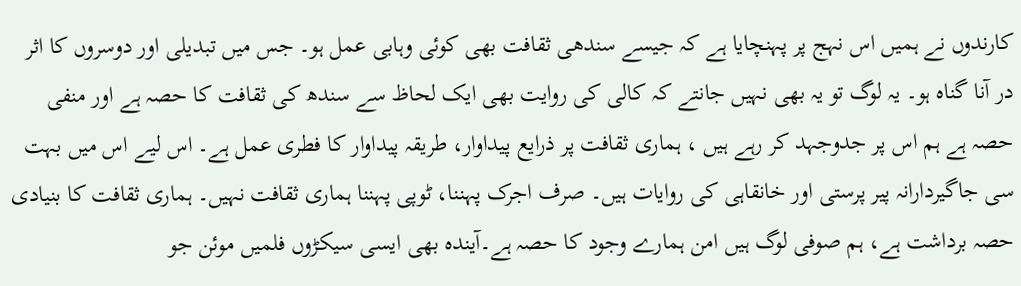کارندوں نے ہمیں اس نہج پر پہنچایا ہے کہ جیسے سندھی ثقافت بھی کوئی وہابی عمل ہو۔ جس میں تبدیلی اور دوسروں کا اثر در آنا گناہ ہو۔ یہ لوگ تو یہ بھی نہیں جانتے کہ کالی کی روایت بھی ایک لحاظ سے سندھ کی ثقافت کا حصہ ہے اور منفی حصہ ہے ہم اس پر جدوجہد کر رہے ہیں ، ہماری ثقافت پر ذرایع پیداوار، طریقہ پیداوار کا فطری عمل ہے۔ اس لیے اس میں بہت سی جاگیردارانہ پیر پرستی اور خانقاہی کی روایات ہیں۔ صرف اجرک پہننا، ٹوپی پہننا ہماری ثقافت نہیں۔ ہماری ثقافت کا بنیادی حصہ برداشت ہے، ہم صوفی لوگ ہیں امن ہمارے وجود کا حصہ ہے۔آیندہ بھی ایسی سیکڑوں فلمیں موئن جو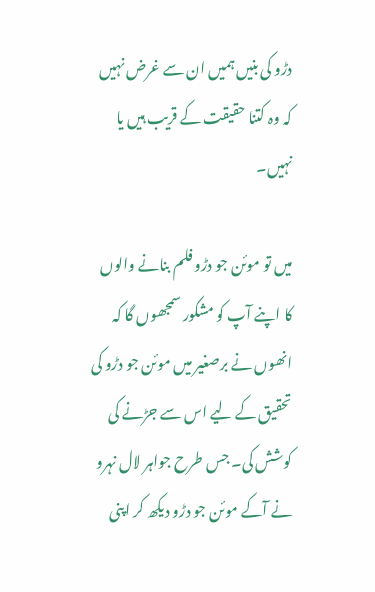دڑو کی بنیں ہمیں ان سے غرض نہیں کہ وہ کتنا حقیقت کے قریب ہیں یا نہیں۔

میں تو موئن جو دڑو فلم بنانے والوں کا اپنے آپ کو مشکور سمجھوں گا کہ انھوں نے برصغیر میں موئن جو دڑو کی تحقیق کے لیے اس سے جڑنے کی کوشش کی۔ جس طرح جواہر لال نہرو نے آکے موئن جو دڑو دیکھ کر اپنی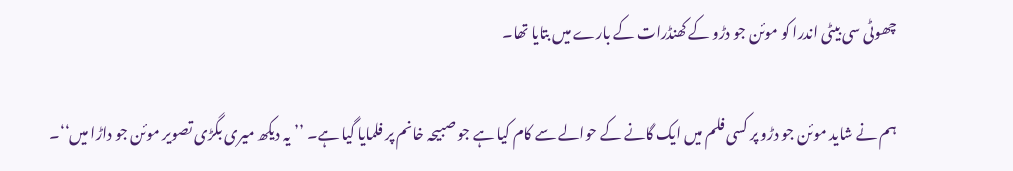چھوٹی سی بیٹی اندرا کو موئن جو دڑو کے کھنڈرات کے بارے میں بتایا تھا۔

ہم نے شاید موئن جو دڑو پر کسی فلم میں ایک گانے کے حوالے سے کام کیا ہے جو صبیحہ خانم پر فلمایا گیا ہے۔ ’’یہ دیکھ میری بگڑی تصویر موئن جو داڑا میں‘‘۔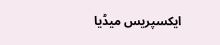ایکسپریس میڈیا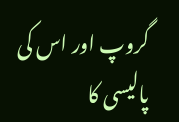گروپ اور اس کی پالیسی کا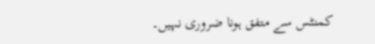کمنٹس سے متفق ہونا ضروری نہیں۔